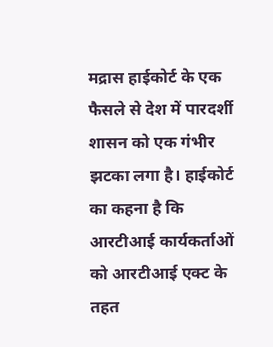मद्रास हाईकोर्ट के एक फैसले से देश में पारदर्शी शासन को एक गंभीर झटका लगा है। हाईकोर्ट का कहना है कि आरटीआई कार्यकर्ताओं को आरटीआई एक्ट के तहत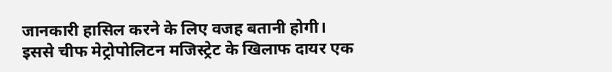जानकारी हासिल करने के लिए वजह बतानी होगी।
इससे चीफ मेट्रोपोलिटन मजिस्ट्रेट के खिलाफ दायर एक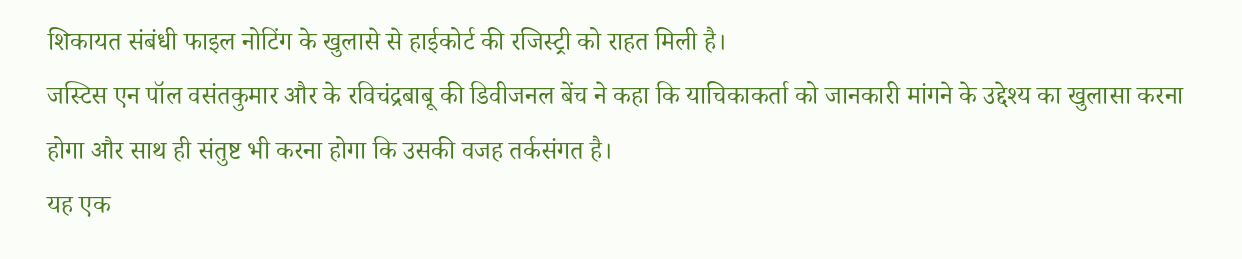शिकायत संबंधी फाइल नोटिंग के खुलासे से हाईकोर्ट की रजिस्ट्री को राहत मिली है।
जस्टिस एन पॉल वसंतकुमार और के रविचंद्रबाबू की डिवीजनल बेंच ने कहा कि याचिकाकर्ता को जानकारी मांगने के उद्देश्य का खुलासा करना होगा और साथ ही संतुष्ट भी करना होगा कि उसकी वजह तर्कसंगत है।
यह एक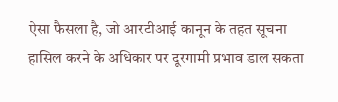ऐसा फैसला है, जो आरटीआई कानून के तहत सूचना हासिल करने के अधिकार पर दूरगामी प्रभाव डाल सकता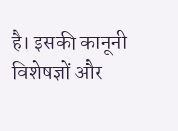है। इसकी कानूनी विशेषज्ञों और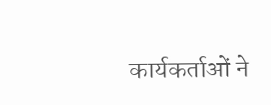कार्यकर्ताओं ने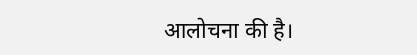आलोचना की है।